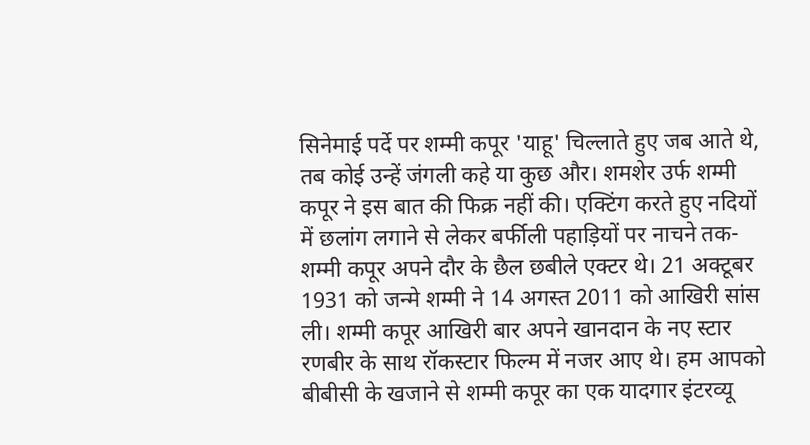सिनेमाई पर्दे पर शम्मी कपूर 'याहू' चिल्लाते हुए जब आते थे, तब कोई उन्हें जंगली कहे या कुछ और। शमशेर उर्फ शम्मी कपूर ने इस बात की फिक्र नहीं की। एक्टिंग करते हुए नदियों में छलांग लगाने से लेकर बर्फीली पहाड़ियों पर नाचने तक- शम्मी कपूर अपने दौर के छैल छबीले एक्टर थे। 21 अक्टूबर 1931 को जन्मे शम्मी ने 14 अगस्त 2011 को आखिरी सांस ली। शम्मी कपूर आखिरी बार अपने खानदान के नए स्टार रणबीर के साथ रॉकस्टार फिल्म में नजर आए थे। हम आपको बीबीसी के खजाने से शम्मी कपूर का एक यादगार इंटरव्यू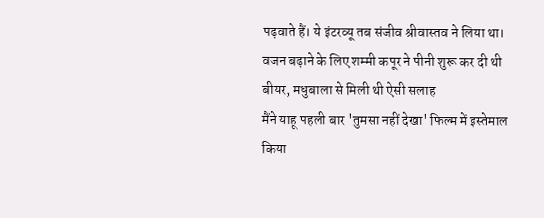पढ़वाते हैं। ये इंटरव्यू तब संजीव श्रीवास्तव ने लिया था।
वजन बढ़ाने के लिए शम्मी कपूर ने पीनी शुरू कर दी थी बीयर, मधुबाला से मिली थी ऐसी सलाह
मैंने याहू पहली बार 'तुमसा नहीं देखा' फिल्म में इस्तेमाल किया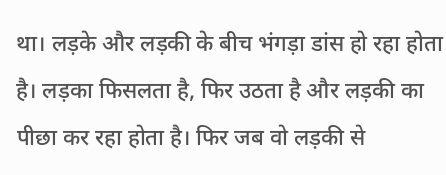था। लड़के और लड़की के बीच भंगड़ा डांस हो रहा होता है। लड़का फिसलता है, फिर उठता है और लड़की का पीछा कर रहा होता है। फिर जब वो लड़की से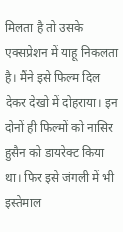मिलता है तो उसके एक्सप्रेशन में याहू निकलता है। मैंने इसे फिल्म दिल देकर देखो में दोहराया। इन दोनों ही फिल्मों को नासिर हुसैन को डायरेक्ट किया था। फिर इसे जंगली में भी इस्तेमाल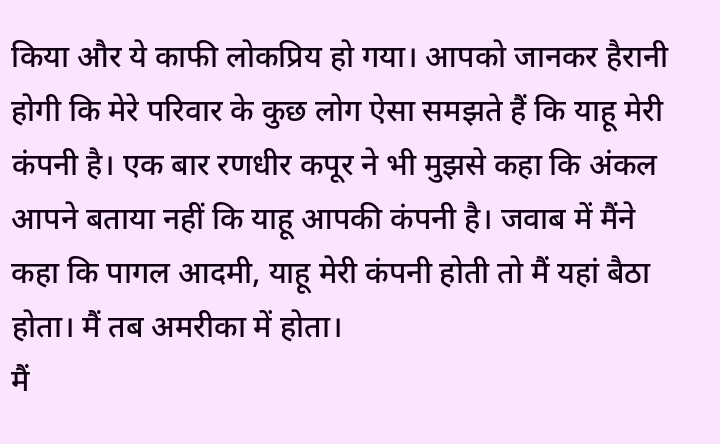किया और ये काफी लोकप्रिय हो गया। आपको जानकर हैरानी होगी कि मेरे परिवार के कुछ लोग ऐसा समझते हैं कि याहू मेरी कंपनी है। एक बार रणधीर कपूर ने भी मुझसे कहा कि अंकल आपने बताया नहीं कि याहू आपकी कंपनी है। जवाब में मैंने कहा कि पागल आदमी, याहू मेरी कंपनी होती तो मैं यहां बैठा होता। मैं तब अमरीका में होता।
मैं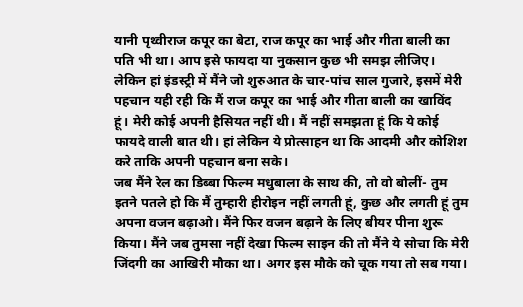यानी पृथ्वीराज कपूर का बेटा, राज कपूर का भाई और गीता बाली का पति भी था। आप इसे फायदा या नुकसान कुछ भी समझ लीजिए। लेकिन हां इंडस्ट्री में मैंने जो शुरुआत के चार-पांच साल गुजारे, इसमें मेरी पहचान यही रही कि मैं राज कपूर का भाई और गीता बाली का खाविंद हूं। मेरी कोई अपनी हैसियत नहीं थी। मैं नहीं समझता हूं कि ये कोई फायदे वाली बात थी। हां लेकिन ये प्रोत्साहन था कि आदमी और कोशिश करे ताकि अपनी पहचान बना सके।
जब मैंने रेल का डिब्बा फिल्म मधुबाला के साथ की, तो वो बोलीं- तुम इतने पतले हो कि मैं तुम्हारी हीरोइन नहीं लगती हूं, कुछ और लगती हूं तुम अपना वजन बढ़ाओ। मैंने फिर वजन बढ़ाने के लिए बीयर पीना शुरू किया। मैंने जब तुमसा नहीं देखा फिल्म साइन की तो मैंने ये सोचा कि मेरी जिंदगी का आखिरी मौका था। अगर इस मौके को चूक गया तो सब गया।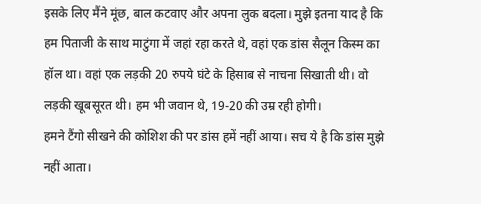इसके लिए मैंने मूंछ, बाल कटवाए और अपना लुक बदला। मुझे इतना याद है कि हम पिताजी के साथ माटुंगा में जहां रहा करते थे, वहां एक डांस सैलून किस्म का हॉल था। वहां एक लड़की 20 रुपये घंटे के हिसाब से नाचना सिखाती थी। वो लड़की खूबसूरत थी। हम भी जवान थे, 19-20 की उम्र रही होगी।
हमने टैंगो सीखने की कोशिश की पर डांस हमें नहीं आया। सच ये है कि डांस मुझे नहीं आता।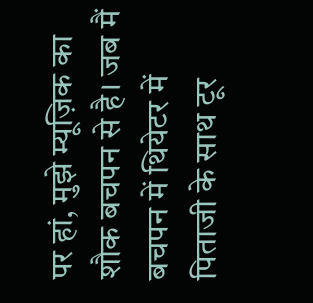पर हां, मुझे म्यूज़िक का शौक बचपन से है। जब मैं बचपन में थियेटर में पिताजी के साथ टूर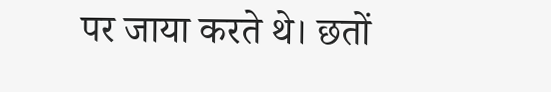पर जाया करते थे। छतों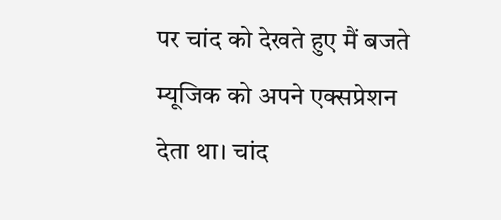पर चांद को देखते हुए मैं बजते म्यूजिक को अपने एक्सप्रेशन देता था। चांद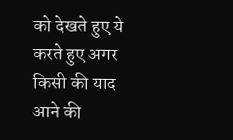को देखते हुए ये करते हुए अगर किसी की याद आने की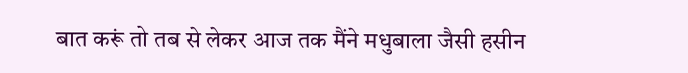बात करूं तो तब से लेकर आज तक मैंने मधुबाला जैसी हसीन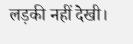लड़की नहीं देखी।